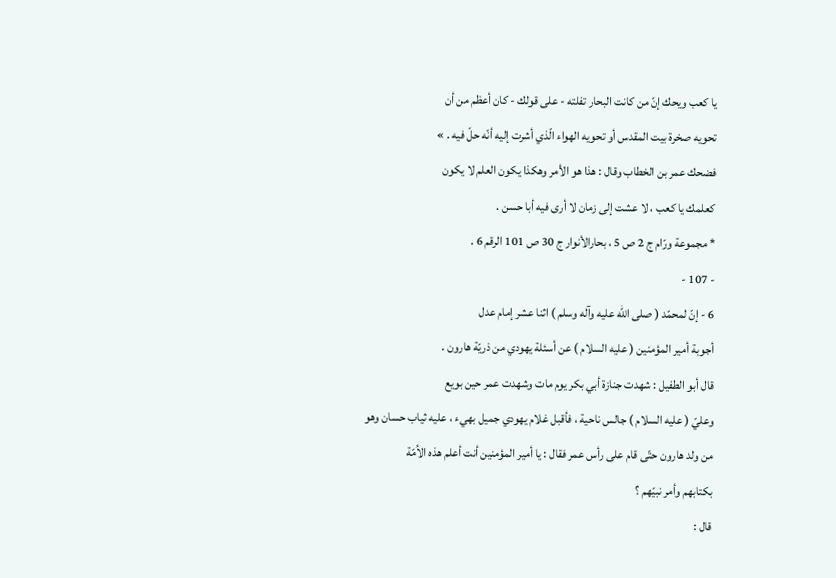يا كعب ويحك إنّ من كانت البحار تفلته - على قولك - كان أعظم من أن
تحويه صخرة بيت المقدس أو تحويه الهواء الّذي أشرت إليه أنّه حلّ فيه . »
فضحك عمر بن الخطاب وقال : هذا هو الأمر وهكذا يكون العلم لا يكون
كعلمك يا كعب ، لا عشت إلى زمان لا أرى فيه أبا حسن .
* مجموعة ورّام ج 2 ص 5 ، بحارالأنوار ج 30 ص 101 الرقم 6 .
- 107 -
6 - إنّ لمحمّد ( صلى الله عليه وآله وسلم ) اثنا عشر إمام عدل
أجوبة أمير المؤمنين ( عليه السلام ) عن أسئلة يهودي من ذريّة هارون .
قال أبو الطفيل : شهدت جنازة أبي بكر يوم مات وشهدت عمر حين بويع
وعليّ ( عليه السلام ) جالس ناحية ، فأقبل غلام يهودي جميل بهيء ، عليه ثياب حسان وهو
من ولد هارون حتّى قام على رأس عمر فقال : يا أمير المؤمنين أنت أعلم هذه الاُمّة
بكتابهم وأمر نبيّهم ؟
قال :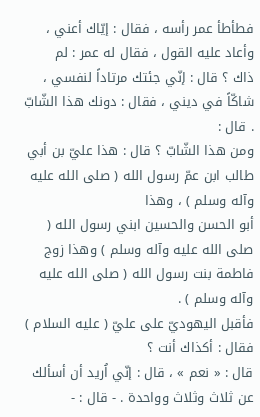فطأطأ عمر رأسه ، فقال : إيّاك أعني ، وأعاد عليه القول ، فقال له عمر : لم
ذاك ؟ قال : إنّي جئتك مرتاداً لنفسي ، شاكّاً في ديني ، فقال : دونك هذا الشّابّ . قال :
ومن هذا الشّابّ ؟ قال : هذا عليّ بن أبي طالب ابن عمّ رسول الله ( صلى الله عليه وآله وسلم ) ، وهذا
أبو الحسن والحسين ابني رسول الله ( صلى الله عليه وآله وسلم ) وهذا زوج فاطمة بنت رسول الله ( صلى الله عليه وآله وسلم ) .
فأقبل اليهوديّ على عليّ ( عليه السلام ) فقال : أكذاك أنت ؟
قال : « نعم » ، قال : إنّي اُريد أن أسألك عن ثلاث وثلاث وواحدة . - قال : -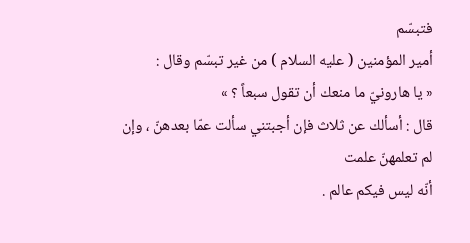فتبسّم
أمير المؤمنين ( عليه السلام ) من غير تبسّم وقال :
« يا هارونيّ ما منعك أن تقول سبعاً ؟ »
قال : أسألك عن ثلاث فإن أجبتني سألت عمّا بعدهنّ ، وإن لم تعلمهنّ علمت
أنّه ليس فيكم عالم .